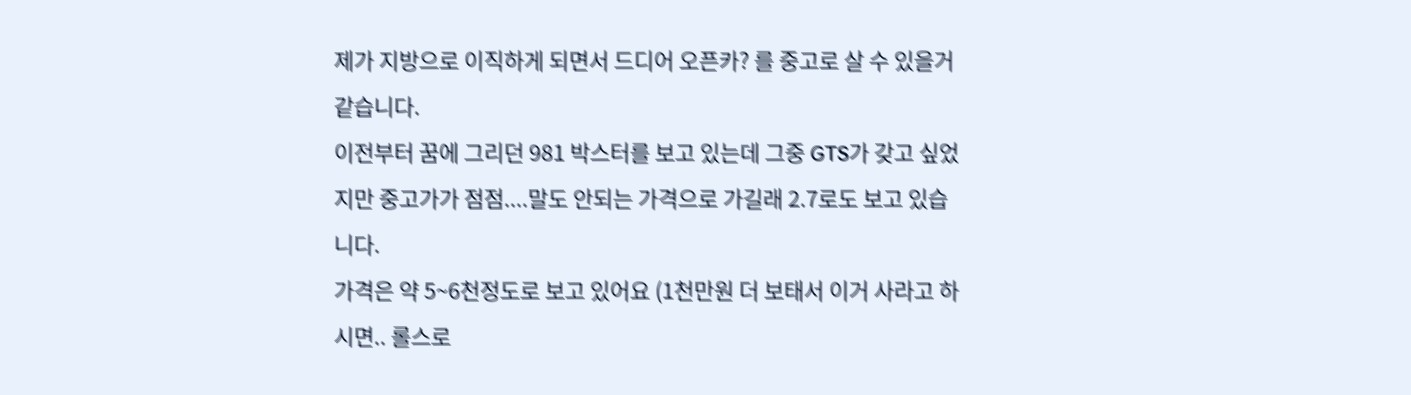제가 지방으로 이직하게 되면서 드디어 오픈카? 를 중고로 살 수 있을거 같습니다.
이전부터 꿈에 그리던 981 박스터를 보고 있는데 그중 GTS가 갖고 싶었지만 중고가가 점점....말도 안되는 가격으로 가길래 2.7로도 보고 있습니다.
가격은 약 5~6천정도로 보고 있어요 (1천만원 더 보태서 이거 사라고 하시면.. 롤스로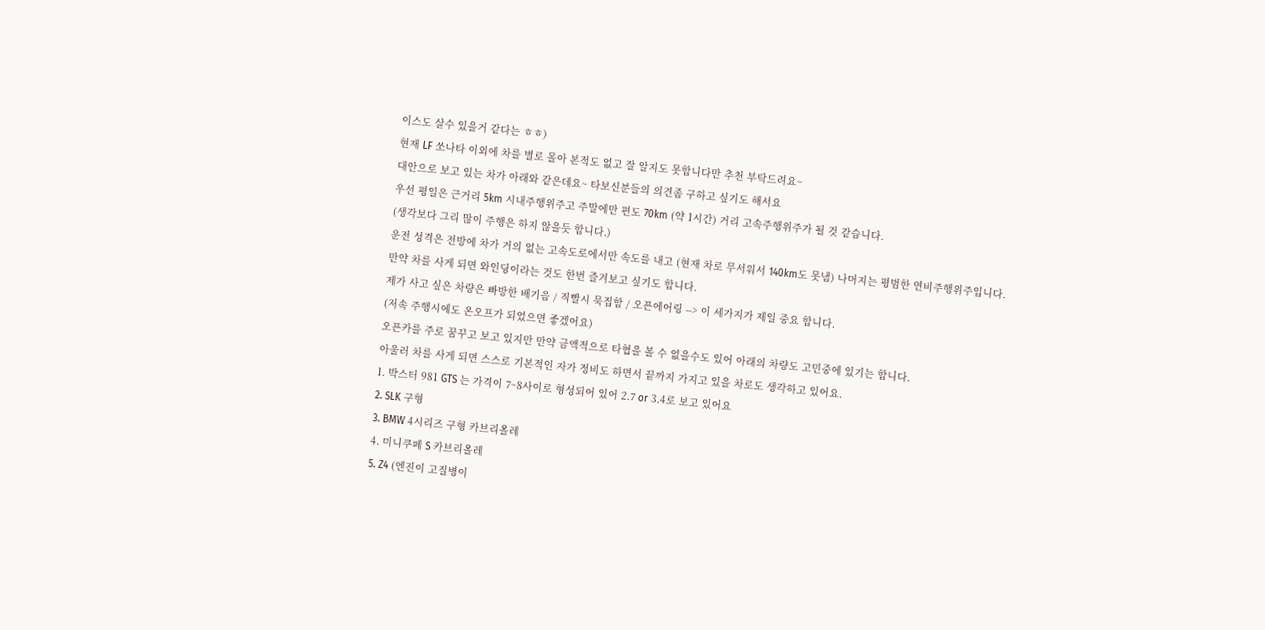이스도 살수 있을거 같다는 ㅎㅎ)
현재 LF 쏘나타 이외에 차를 별로 몰아 본적도 없고 잘 알지도 못합니다만 추천 부탁드려요~
대안으로 보고 있는 차가 아래와 같은데요~ 타보신분들의 의견좀 구하고 싶기도 해서요
우선 평일은 근거리 5km 시내주행위주고 주말에만 편도 70km (약 1시간) 거리 고속주행위주가 될 것 같습니다.
(생각보다 그리 많이 주행은 하지 않을듯 합니다.)
운전 성격은 전방에 차가 거의 없는 고속도로에서만 속도를 내고 (현재 차로 무서워서 140km도 못냄) 나머지는 평범한 연비주행위주입니다.
만약 차를 사게 되면 와인딩이라는 것도 한번 즐겨보고 싶기도 합니다.
제가 사고 싶은 차량은 빠방한 배기음 / 직빨시 묵집함 / 오픈에어링 --> 이 세가지가 제일 중요 합니다.
(저속 주행시에도 온오프가 되었으면 좋겠어요)
오픈카를 주로 꿈꾸고 보고 있지만 만약 금액적으로 타협을 볼 수 없을수도 있어 아래의 차량도 고민중에 있기는 합니다.
아울러 차를 사게 되면 스스로 기본적인 자가 정비도 하면서 끝까지 가지고 있을 차로도 생각하고 있어요.
1. 박스터 981 GTS 는 가격이 7~8사이로 형성되어 있어 2.7 or 3.4로 보고 있어요
2. SLK 구형
3. BMW 4시리즈 구형 카브리올레
4. 미니쿠페 S 카브리올레
5. Z4 (엔진이 고질병이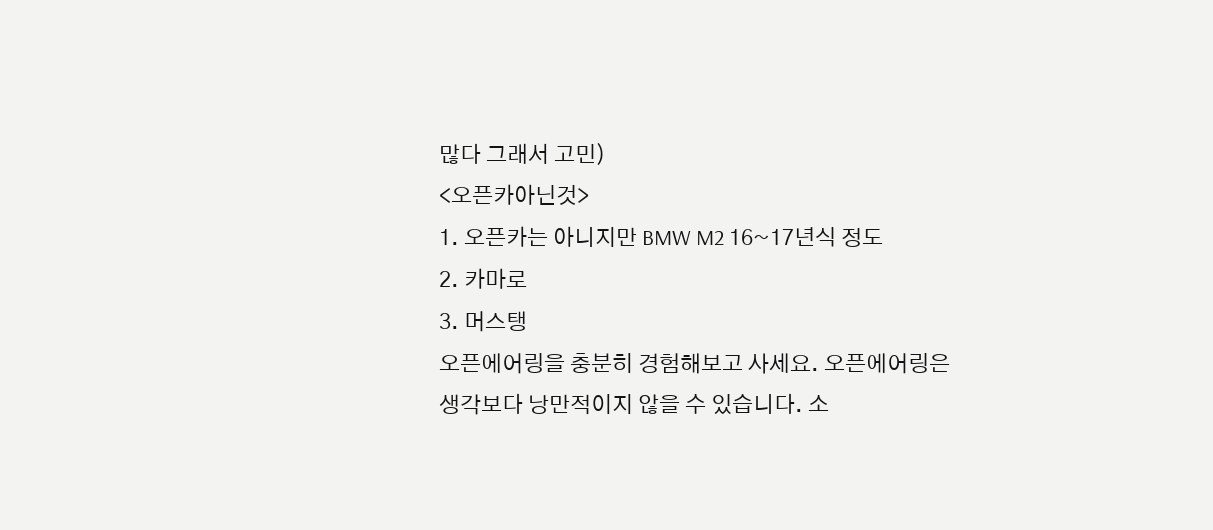많다 그래서 고민)
<오픈카아닌것>
1. 오픈카는 아니지만 BMW M2 16~17년식 정도
2. 카마로
3. 머스탱
오픈에어링을 충분히 경험해보고 사세요. 오픈에어링은 생각보다 낭만적이지 않을 수 있습니다. 소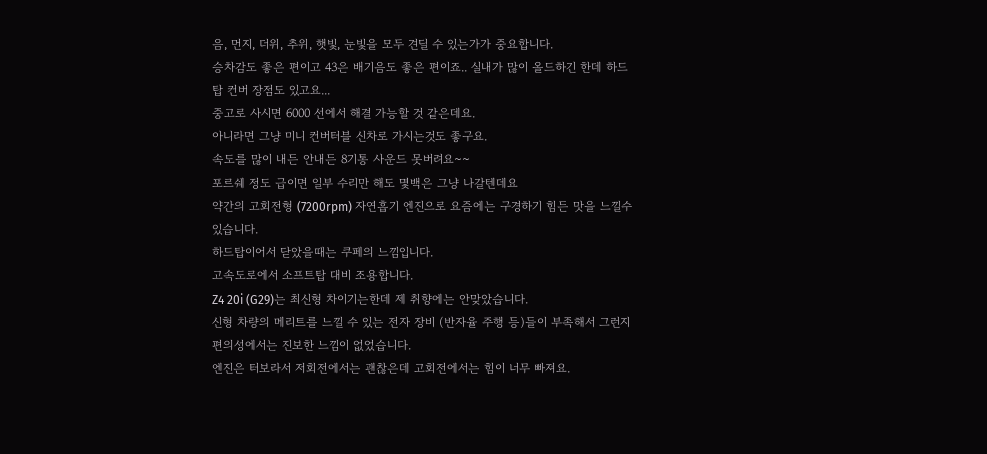음, 먼지, 더위, 추위, 햇빛, 눈빛을 모두 견딜 수 있는가가 중요합니다.
승차감도 좋은 편이고 43은 배기음도 좋은 편이죠.. 실내가 많이 올드하긴 한데 하드탑 컨버 장점도 있고요...
중고로 사시면 6000 선에서 해결 가능할 것 같은데요.
아니라면 그냥 미니 컨버터블 신차로 가시는것도 좋구요.
속도를 많이 내든 안내든 8기통 사운드 못버려요~~
포르쉐 정도 급이면 일부 수리만 해도 몇백은 그냥 나갈텐데요
약간의 고회전형 (7200rpm) 자연흡기 엔진으로 요즘에는 구경하기 힘든 맛을 느낄수 있습니다.
하드탑이어서 닫았을때는 쿠페의 느낌입니다.
고속도로에서 소프트탑 대비 조용합니다.
Z4 20i (G29)는 최신형 차이기는한데 제 취향에는 안맞았습니다.
신형 차량의 메리트를 느낄 수 있는 전자 장비 (반자율 주행 등)들이 부족해서 그런지 편의성에서는 진보한 느낌이 없었습니다.
엔진은 터보라서 저회전에서는 괜찮은데 고회전에서는 힘이 너무 빠져요.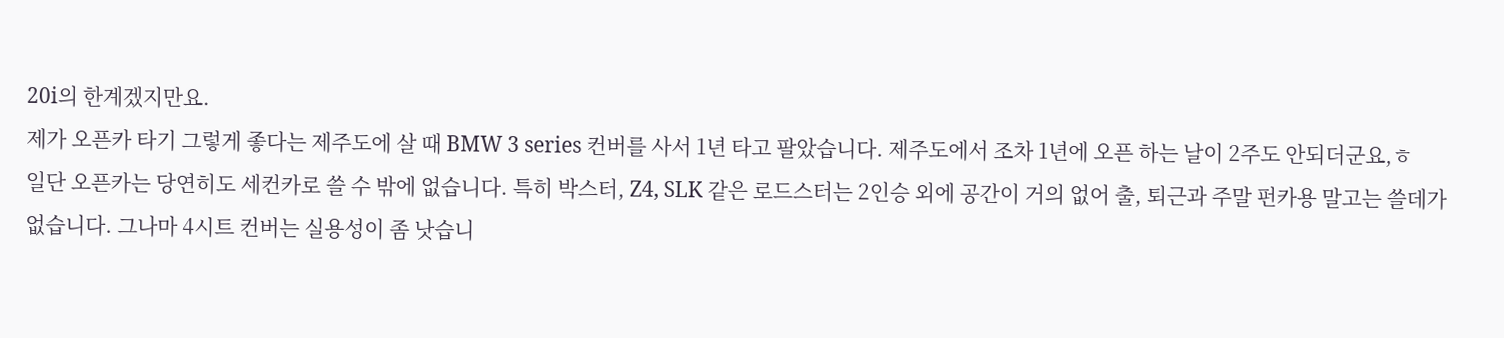20i의 한계겠지만요.
제가 오픈카 타기 그렇게 좋다는 제주도에 살 때 BMW 3 series 컨버를 사서 1년 타고 팔았습니다. 제주도에서 조차 1년에 오픈 하는 날이 2주도 안되더군요,ㅎ
일단 오픈카는 당연히도 세컨카로 쓸 수 밖에 없습니다. 특히 박스터, Z4, SLK 같은 로드스터는 2인승 외에 공간이 거의 없어 출, 퇴근과 주말 펀카용 말고는 쓸데가 없습니다. 그나마 4시트 컨버는 실용성이 좀 낫습니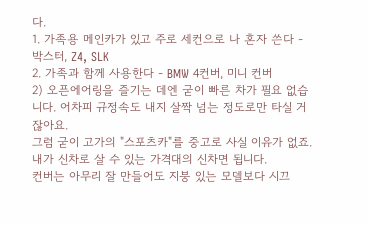다.
1. 가족용 메인카가 있고 주로 세컨으로 나 혼자 쓴다 - 박스터, Z4, SLK
2. 가족과 함께 사용한다 - BMW 4컨버, 미니 컨버
2) 오픈에어링을 즐기는 데엔 굳이 빠른 차가 필요 없습니다. 어차피 규정속도 내지 살짝 넘는 정도로만 타실 거잖아요.
그럼 굳이 고가의 "스포츠카"를 중고로 사실 이유가 없죠. 내가 신차로 살 수 있는 가격대의 신차면 됩니다.
컨버는 아무리 잘 만들어도 지붕 있는 모델보다 시끄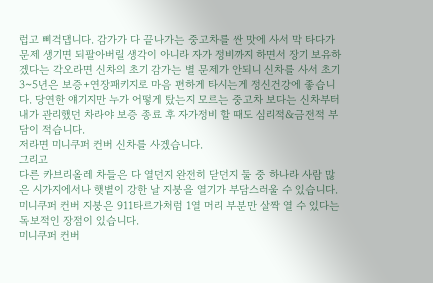럽고 삐걱댑니다. 감가가 다 끝나가는 중고차를 싼 맛에 사서 막 타다가 문제 생기면 되팔아버릴 생각이 아니라 자가 정비까지 하면서 장기 보유하겠다는 각오라면 신차의 초기 감가는 별 문제가 안되니 신차를 사서 초기 3~5년은 보증+연장패키지로 마음 편하게 타시는게 정신건강에 좋습니다. 당연한 얘기지만 누가 어떻게 탔는지 모르는 중고차 보다는 신차부터 내가 관리했던 차라야 보증 종료 후 자가정비 할 때도 심리적&금전적 부담이 적습니다.
저라면 미니쿠퍼 컨버 신차를 사겠습니다.
그리고
다른 카브리올레 차들은 다 열던지 완전히 닫던지 둘 중 하나라 사람 많은 시가지에서나 햇볕이 강한 날 지붕을 열기가 부담스러울 수 있습니다.
미니쿠퍼 컨버 지붕은 911타르가처럼 1열 머리 부분만 살짝 열 수 있다는 독보적인 장점이 있습니다.
미니쿠퍼 컨버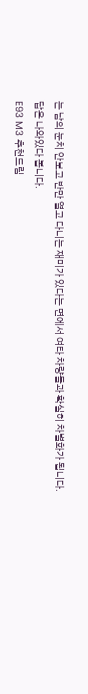는 남의 눈치 안보고 반만 열고 다니는 재미가 있다는 면에서 여타 차량들과 확실히 차별화가 됩니다.
답은 나와있다 봅니다.
E93 M3 추천드림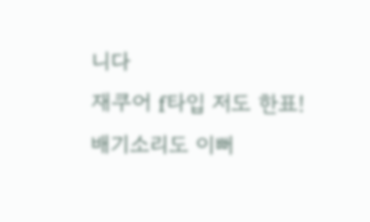니다
재쿠어 f타입 저도 한표! 배기소리도 이뻐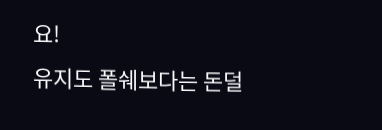요!
유지도 폴쉐보다는 돈덜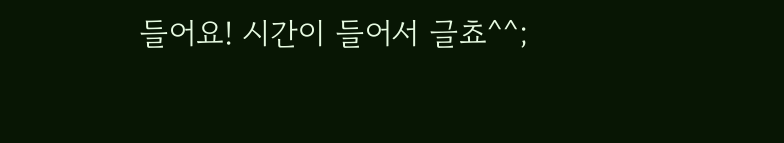들어요! 시간이 들어서 글쵸^^;